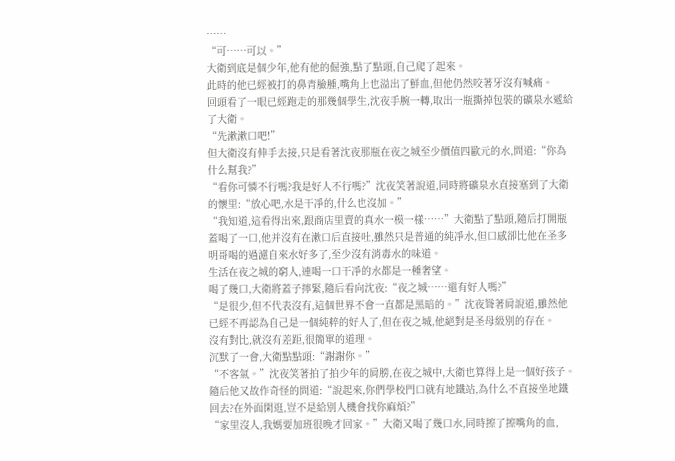……
“可……可以。”
大衛到底是個少年,他有他的倔強,點了點頭,自己爬了起來。
此時的他已經被打的鼻青臉腫,嘴角上也溢出了鮮血,但他仍然咬著牙沒有喊痛。
回頭看了一眼已經跑走的那幾個學生,沈夜手腕一轉,取出一瓶撕掉包裝的礦泉水遞給了大衛。
“先漱漱口吧!”
但大衛沒有伸手去接,只是看著沈夜那瓶在夜之城至少價值四歐元的水,問道:“你為什么幫我?”
“看你可憐不行嗎?我是好人不行嗎?”沈夜笑著說道,同時將礦泉水直接塞到了大衛的懷里:“放心吧,水是干凈的,什么也沒加。”
“我知道,這看得出來,跟商店里賣的真水一模一樣……”大衛點了點頭,隨后打開瓶蓋喝了一口,他并沒有在漱口后直接吐,雖然只是普通的純凈水,但口感卻比他在圣多明哥喝的過濾自來水好多了,至少沒有消毒水的味道。
生活在夜之城的窮人,連喝一口干凈的水都是一種奢望。
喝了幾口,大衛將蓋子擰緊,隨后看向沈夜:“夜之城……還有好人嗎?”
“是很少,但不代表沒有,這個世界不會一直都是黑暗的。”沈夜聳著肩說道,雖然他已經不再認為自己是一個純粹的好人了,但在夜之城,他絕對是圣母級別的存在。
沒有對比,就沒有差距,很簡單的道理。
沉默了一會,大衛點點頭:“謝謝你。”
“不客氣。”沈夜笑著拍了拍少年的肩膀,在夜之城中,大衛也算得上是一個好孩子。
隨后他又故作奇怪的問道:“說起來,你們學校門口就有地鐵站,為什么不直接坐地鐵回去?在外面閑逛,豈不是給別人機會找你麻煩?”
“家里沒人,我媽要加班很晚才回家。”大衛又喝了幾口水,同時擦了擦嘴角的血,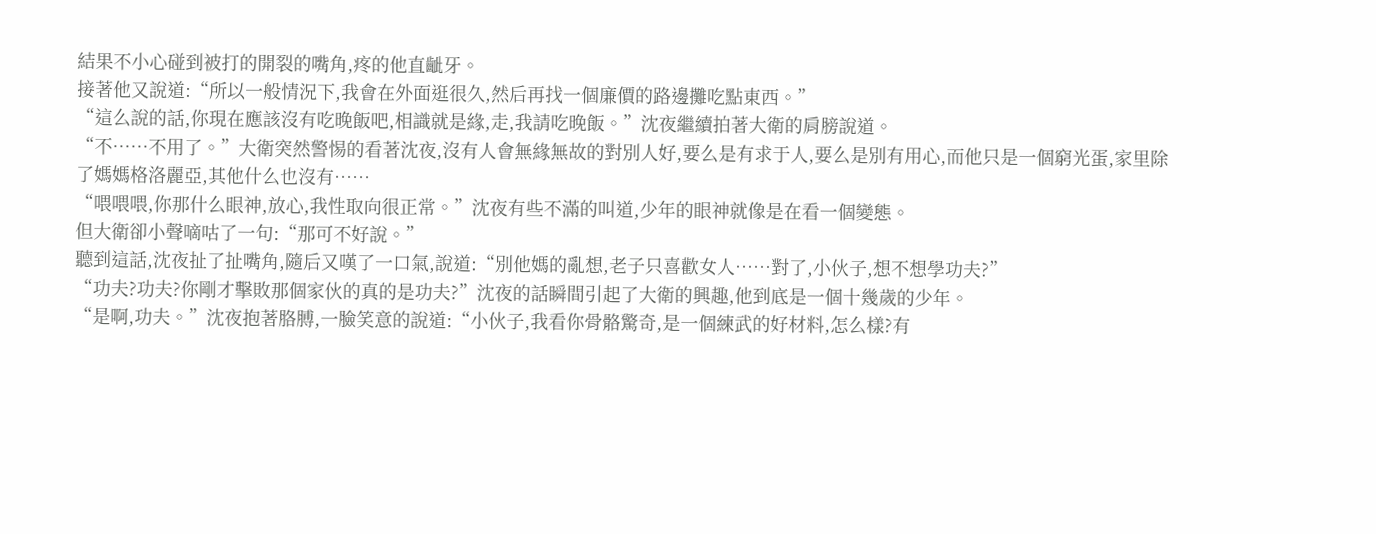結果不小心碰到被打的開裂的嘴角,疼的他直齜牙。
接著他又說道:“所以一般情況下,我會在外面逛很久,然后再找一個廉價的路邊攤吃點東西。”
“這么說的話,你現在應該沒有吃晚飯吧,相識就是緣,走,我請吃晚飯。”沈夜繼續拍著大衛的肩膀說道。
“不……不用了。”大衛突然警惕的看著沈夜,沒有人會無緣無故的對別人好,要么是有求于人,要么是別有用心,而他只是一個窮光蛋,家里除了媽媽格洛麗亞,其他什么也沒有……
“喂喂喂,你那什么眼神,放心,我性取向很正常。”沈夜有些不滿的叫道,少年的眼神就像是在看一個變態。
但大衛卻小聲嘀咕了一句:“那可不好說。”
聽到這話,沈夜扯了扯嘴角,隨后又嘆了一口氣,說道:“別他媽的亂想,老子只喜歡女人……對了,小伙子,想不想學功夫?”
“功夫?功夫?你剛才擊敗那個家伙的真的是功夫?”沈夜的話瞬間引起了大衛的興趣,他到底是一個十幾歲的少年。
“是啊,功夫。”沈夜抱著胳膊,一臉笑意的說道:“小伙子,我看你骨骼驚奇,是一個練武的好材料,怎么樣?有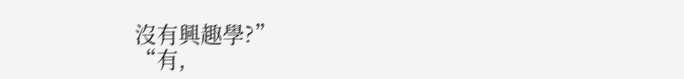沒有興趣學?”
“有,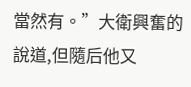當然有。”大衛興奮的說道,但隨后他又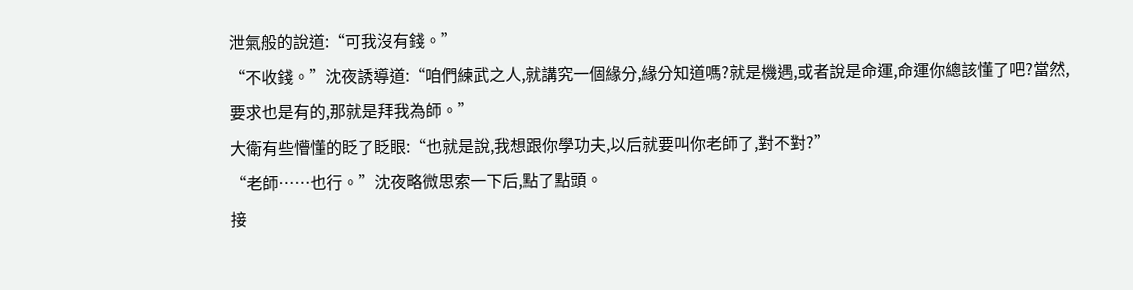泄氣般的說道:“可我沒有錢。”
“不收錢。”沈夜誘導道:“咱們練武之人,就講究一個緣分,緣分知道嗎?就是機遇,或者說是命運,命運你總該懂了吧?當然,要求也是有的,那就是拜我為師。”
大衛有些懵懂的眨了眨眼:“也就是說,我想跟你學功夫,以后就要叫你老師了,對不對?”
“老師……也行。”沈夜略微思索一下后,點了點頭。
接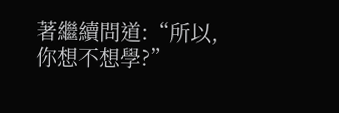著繼續問道:“所以,你想不想學?”